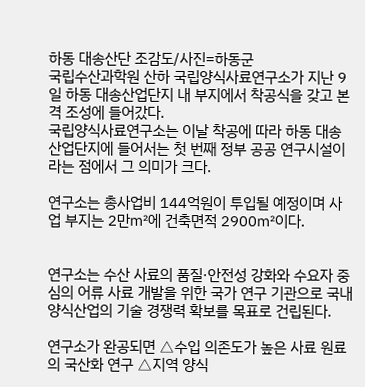하동 대송산단 조감도/사진=하동군
국립수산과학원 산하 국립양식사료연구소가 지난 9일 하동 대송산업단지 내 부지에서 착공식을 갖고 본격 조성에 들어갔다.
국립양식사료연구소는 이날 착공에 따라 하동 대송산업단지에 들어서는 첫 번째 정부 공공 연구시설이라는 점에서 그 의미가 크다.

연구소는 총사업비 144억원이 투입될 예정이며 사업 부지는 2만㎡에 건축면적 2900㎡이다.


연구소는 수산 사료의 품질·안전성 강화와 수요자 중심의 어류 사료 개발을 위한 국가 연구 기관으로 국내 양식산업의 기술 경쟁력 확보를 목표로 건립된다.

연구소가 완공되면 △수입 의존도가 높은 사료 원료의 국산화 연구 △지역 양식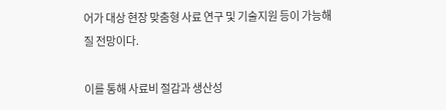어가 대상 현장 맞춤형 사료 연구 및 기술지원 등이 가능해질 전망이다.

이를 통해 사료비 절감과 생산성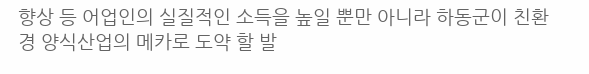향상 등 어업인의 실질적인 소득을 높일 뿐만 아니라 하동군이 친환경 양식산업의 메카로 도약 할 발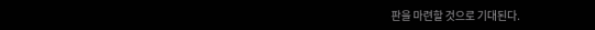판을 마련할 것으로 기대된다.